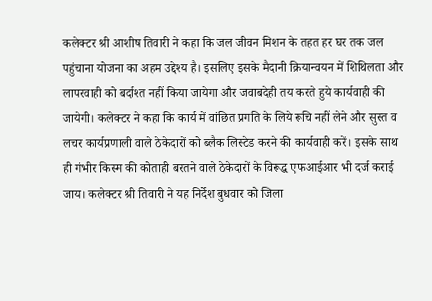कलेक्टर श्री आशीष तिवारी ने कहा कि जल जीवन मिशन के तहत हर घर तक जल पहुंचाना योजना का अहम उद्देश्य है। इसलिए इसके मैदानी क्रियान्वयन में शिथिलता और लापरवाही को बर्दाश्त नहीं किया जायेगा और जवाबदेही तय करते हुये कार्यवाही की जायेगी। कलेक्टर ने कहा कि कार्य में वांछित प्रगति के लिये रूचि नहीं लेने और सुस्त व लचर कार्यप्रणाली वाले ठेकेदारों को ब्लैक लिस्टेड करने की कार्यवाही करें। इसके साथ ही गंभीर किस्म की कोताही बरतने वाले ठेकेदारों के विरूद्ध एफआईआर भी दर्ज कराई जाय। कलेक्टर श्री तिवारी ने यह निर्देश बुधवार को जिला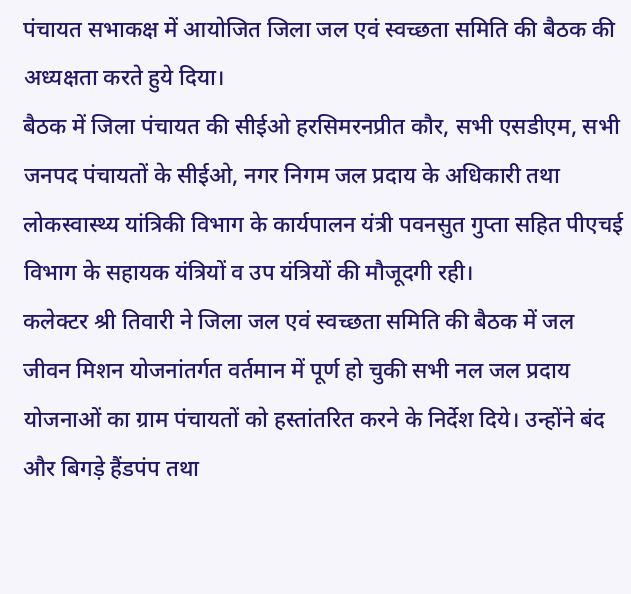पंचायत सभाकक्ष में आयोजित जिला जल एवं स्वच्छता समिति की बैठक की अध्यक्षता करते हुये दिया।
बैठक में जिला पंचायत की सीईओ हरसिमरनप्रीत कौर, सभी एसडीएम, सभी जनपद पंचायतों के सीईओ, नगर निगम जल प्रदाय के अधिकारी तथा लोकस्वास्थ्य यांत्रिकी विभाग के कार्यपालन यंत्री पवनसुत गुप्ता सहित पीएचई विभाग के सहायक यंत्रियों व उप यंत्रियों की मौजूदगी रही।
कलेक्टर श्री तिवारी ने जिला जल एवं स्वच्छता समिति की बैठक में जल जीवन मिशन योजनांतर्गत वर्तमान में पूर्ण हो चुकी सभी नल जल प्रदाय योजनाओं का ग्राम पंचायतों को हस्तांतरित करने के निर्देश दिये। उन्होंने बंद और बिगड़े हैंडपंप तथा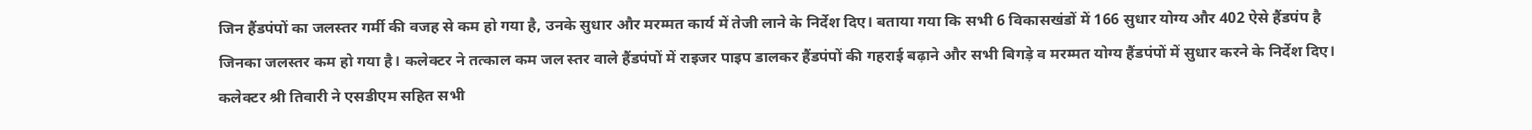जिन हैंडपंपों का जलस्तर गर्मी की वजह से कम हो गया है, उनके सुधार और मरम्मत कार्य में तेजी लाने के निर्देश दिए। बताया गया कि सभी 6 विकासखंडों में 166 सुधार योग्य और 402 ऐसे हैंडपंप है जिनका जलस्तर कम हो गया है। कलेक्टर ने तत्काल कम जल स्तर वाले हैंडपंपों में राइजर पाइप डालकर हैंडपंपों की गहराई बढ़ाने और सभी बिगड़े व मरम्मत योग्य हैंडपंपों में सुधार करने के निर्देश दिए।
कलेक्टर श्री तिवारी ने एसडीएम सहित सभी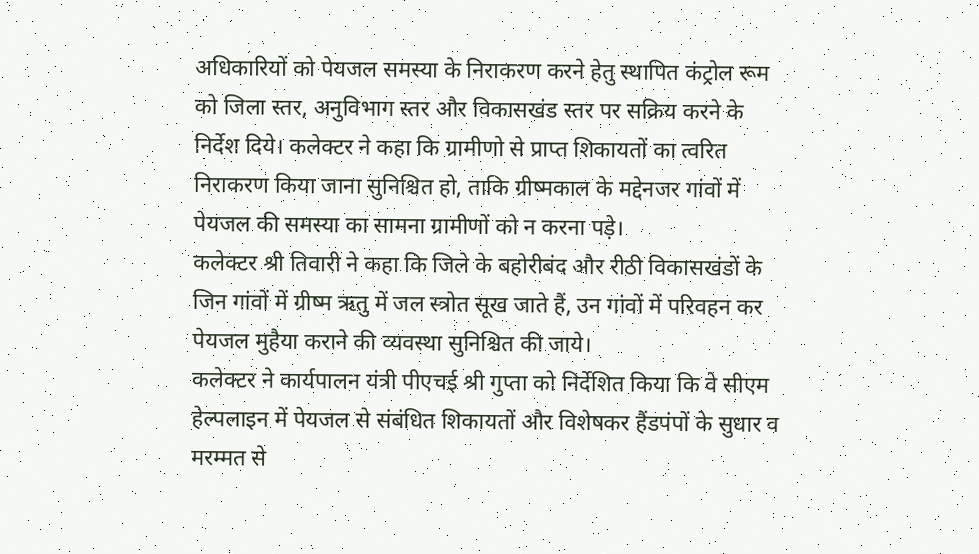अधिकारियों को पेयजल समस्या के निराकरण करने हेतु स्थापित कंट्रोल रूम को जिला स्तर, अनुविभाग स्तर और विकासखंड स्तर पर सक्रिय करने के निर्देश दिये। कलेक्टर ने कहा कि ग्रामीणो से प्राप्त शिकायतों का त्वरित निराकरण किया जाना सुनिश्चित हो, ताकि ग्रीष्मकाल के मद्देनजर गांवों में पेयजल की समस्या का सामना ग्रामीणों को न करना पड़े।
कलेक्टर श्री तिवारी ने कहा कि जिले के बहोरीबंद और रीठी विकासखंडों के जिन गांवों में ग्रीष्म ऋतु में जल स्त्रोत सूख जाते हैं, उन गांवों में परिवहन कर पेयजल मुहैया कराने की व्यवस्था सुनिश्चित की जाये।
कलेक्टर ने कार्यपालन यंत्री पीएचई श्री गुप्ता को निर्देशित किया कि वे सीएम हेल्पलाइन में पेयजल से संबंधित शिकायतों और विशेषकर हैंडपंपों के सुधार व मरम्मत से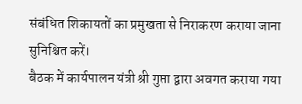संबंधित शिकायतों का प्रमुखता से निराकरण कराया जाना सुनिश्चित करें।
बैठक में कार्यपालन यंत्री श्री गुप्ता द्वारा अवगत कराया गया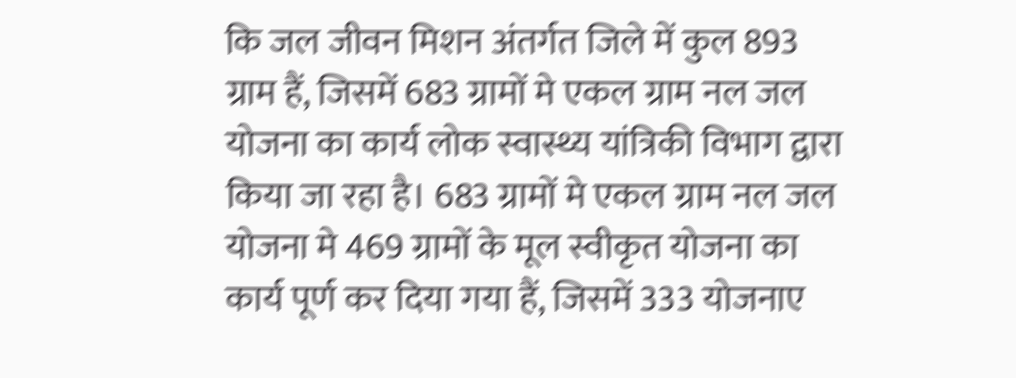कि जल जीवन मिशन अंतर्गत जिले में कुल 893 ग्राम हैं, जिसमें 683 ग्रामों मे एकल ग्राम नल जल योजना का कार्य लोक स्वास्थ्य यांत्रिकी विभाग द्वारा किया जा रहा है। 683 ग्रामों मे एकल ग्राम नल जल योजना मे 469 ग्रामों के मूल स्वीकृत योजना का कार्य पूर्ण कर दिया गया हैं, जिसमें 333 योजनाए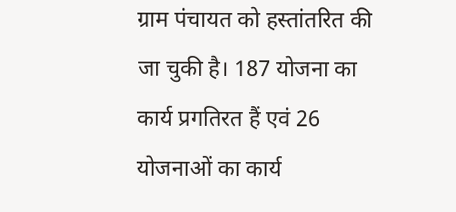ग्राम पंचायत को हस्तांतरित की जा चुकी है। 187 योजना का कार्य प्रगतिरत हैं एवं 26 योजनाओं का कार्य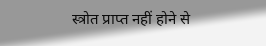स्त्रोत प्राप्त नहीं होने से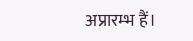अप्रारम्भ हैं।